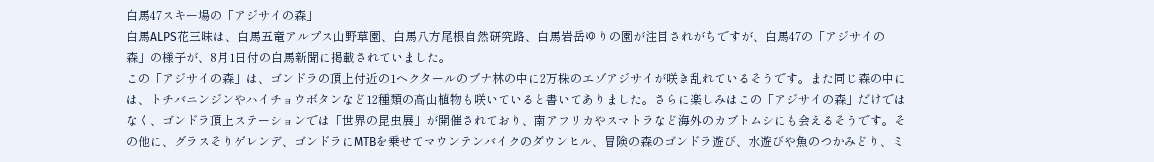白馬47スキー場の「アジサイの森」
白馬ALPS花三昧は、白馬五竜アルプス山野草園、白馬八方尾根自然研究路、白馬岩岳ゆりの園が注目されがちですが、白馬47の「アジサイの森」の様子が、8月1日付の白馬新聞に掲載されていました。
この「アジサイの森」は、ゴンドラの頂上付近の1ヘクタールのブナ林の中に2万株のエゾアジサイが咲き乱れているそうです。また同じ森の中には、トチバニンジンやハイチョウボタンなど12種類の高山植物も咲いていると書いてありました。さらに楽しみはこの「アジサイの森」だけではなく、ゴンドラ頂上ステーションでは「世界の昆虫展」が開催されており、南アフリカやスマトラなど海外のカブトムシにも会えるそうです。その他に、グラスそりゲレンデ、ゴンドラにMTBを乗せてマウンテンバイクのダウンヒル、冒険の森のゴンドラ遊び、水遊びや魚のつかみどり、ミ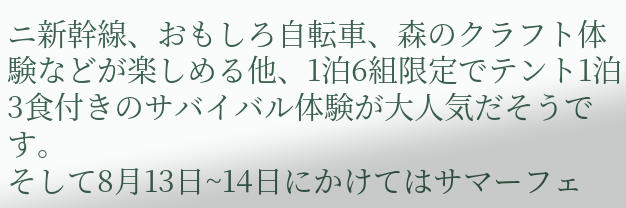ニ新幹線、おもしろ自転車、森のクラフト体験などが楽しめる他、1泊6組限定でテント1泊3食付きのサバイバル体験が大人気だそうです。
そして8月13日~14日にかけてはサマーフェ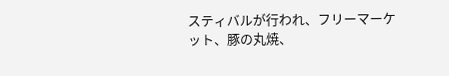スティバルが行われ、フリーマーケット、豚の丸焼、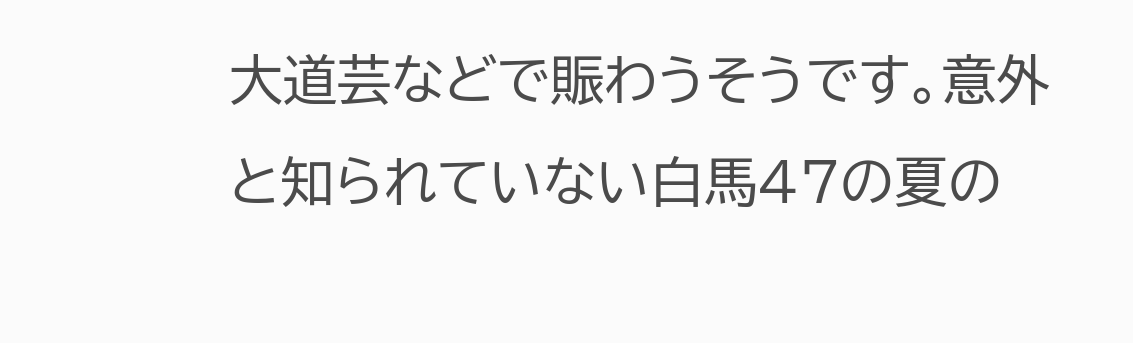大道芸などで賑わうそうです。意外と知られていない白馬47の夏の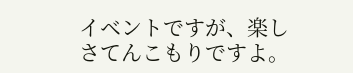イベントですが、楽しさてんこもりですよ。